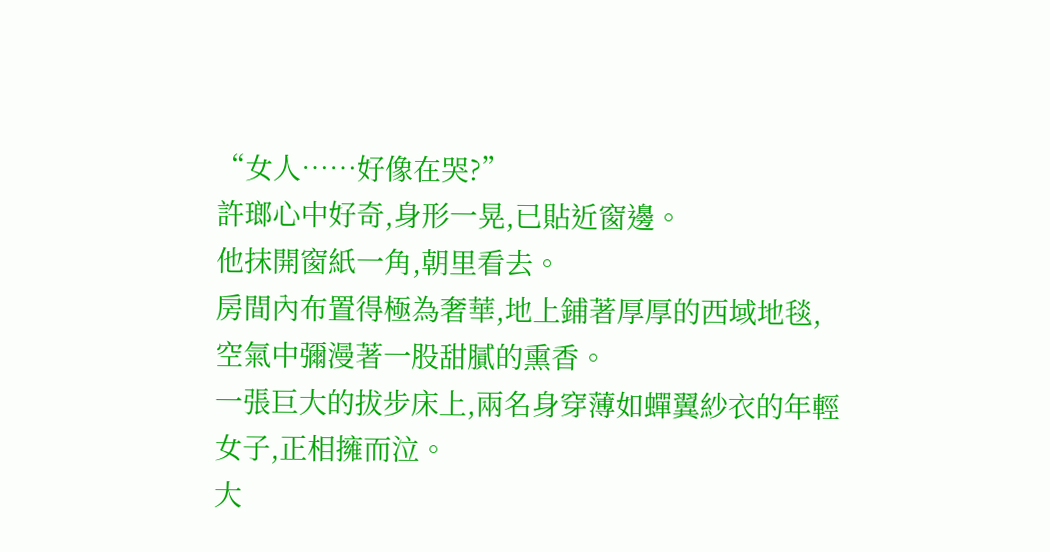“女人……好像在哭?”
許瑯心中好奇,身形一晃,已貼近窗邊。
他抹開窗紙一角,朝里看去。
房間內布置得極為奢華,地上鋪著厚厚的西域地毯,空氣中彌漫著一股甜膩的熏香。
一張巨大的拔步床上,兩名身穿薄如蟬翼紗衣的年輕女子,正相擁而泣。
大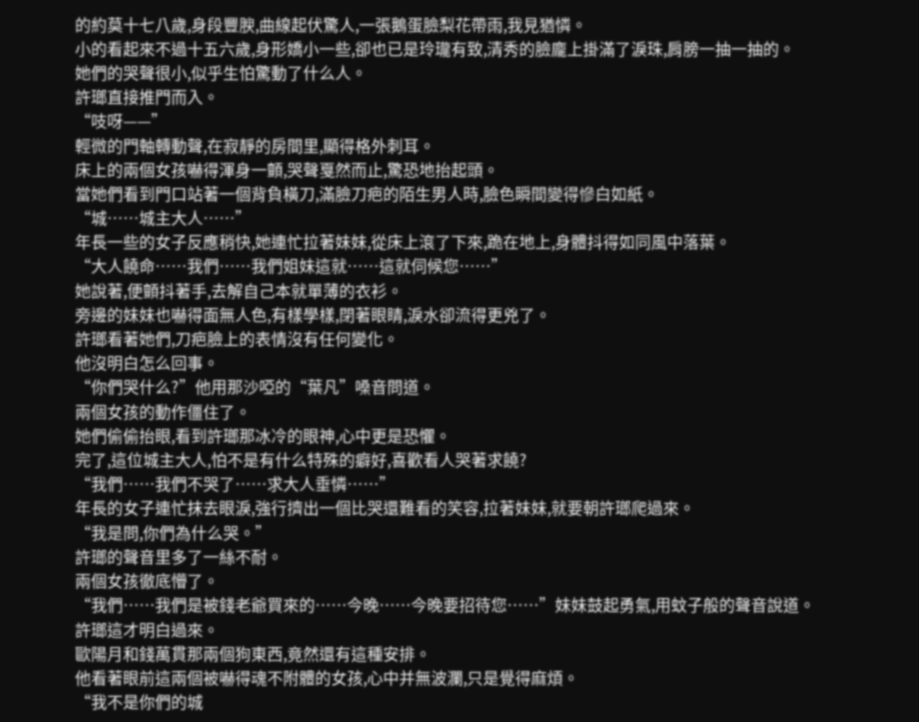的約莫十七八歲,身段豐腴,曲線起伏驚人,一張鵝蛋臉梨花帶雨,我見猶憐。
小的看起來不過十五六歲,身形嬌小一些,卻也已是玲瓏有致,清秀的臉龐上掛滿了淚珠,肩膀一抽一抽的。
她們的哭聲很小,似乎生怕驚動了什么人。
許瑯直接推門而入。
“吱呀——”
輕微的門軸轉動聲,在寂靜的房間里,顯得格外刺耳。
床上的兩個女孩嚇得渾身一顫,哭聲戛然而止,驚恐地抬起頭。
當她們看到門口站著一個背負橫刀,滿臉刀疤的陌生男人時,臉色瞬間變得慘白如紙。
“城……城主大人……”
年長一些的女子反應稍快,她連忙拉著妹妹,從床上滾了下來,跪在地上,身體抖得如同風中落葉。
“大人饒命……我們……我們姐妹這就……這就伺候您……”
她說著,便顫抖著手,去解自己本就單薄的衣衫。
旁邊的妹妹也嚇得面無人色,有樣學樣,閉著眼睛,淚水卻流得更兇了。
許瑯看著她們,刀疤臉上的表情沒有任何變化。
他沒明白怎么回事。
“你們哭什么?”他用那沙啞的“葉凡”嗓音問道。
兩個女孩的動作僵住了。
她們偷偷抬眼,看到許瑯那冰冷的眼神,心中更是恐懼。
完了,這位城主大人,怕不是有什么特殊的癖好,喜歡看人哭著求饒?
“我們……我們不哭了……求大人垂憐……”
年長的女子連忙抹去眼淚,強行擠出一個比哭還難看的笑容,拉著妹妹,就要朝許瑯爬過來。
“我是問,你們為什么哭。”
許瑯的聲音里多了一絲不耐。
兩個女孩徹底懵了。
“我們……我們是被錢老爺買來的……今晚……今晚要招待您……”妹妹鼓起勇氣,用蚊子般的聲音說道。
許瑯這才明白過來。
歐陽月和錢萬貫那兩個狗東西,竟然還有這種安排。
他看著眼前這兩個被嚇得魂不附體的女孩,心中并無波瀾,只是覺得麻煩。
“我不是你們的城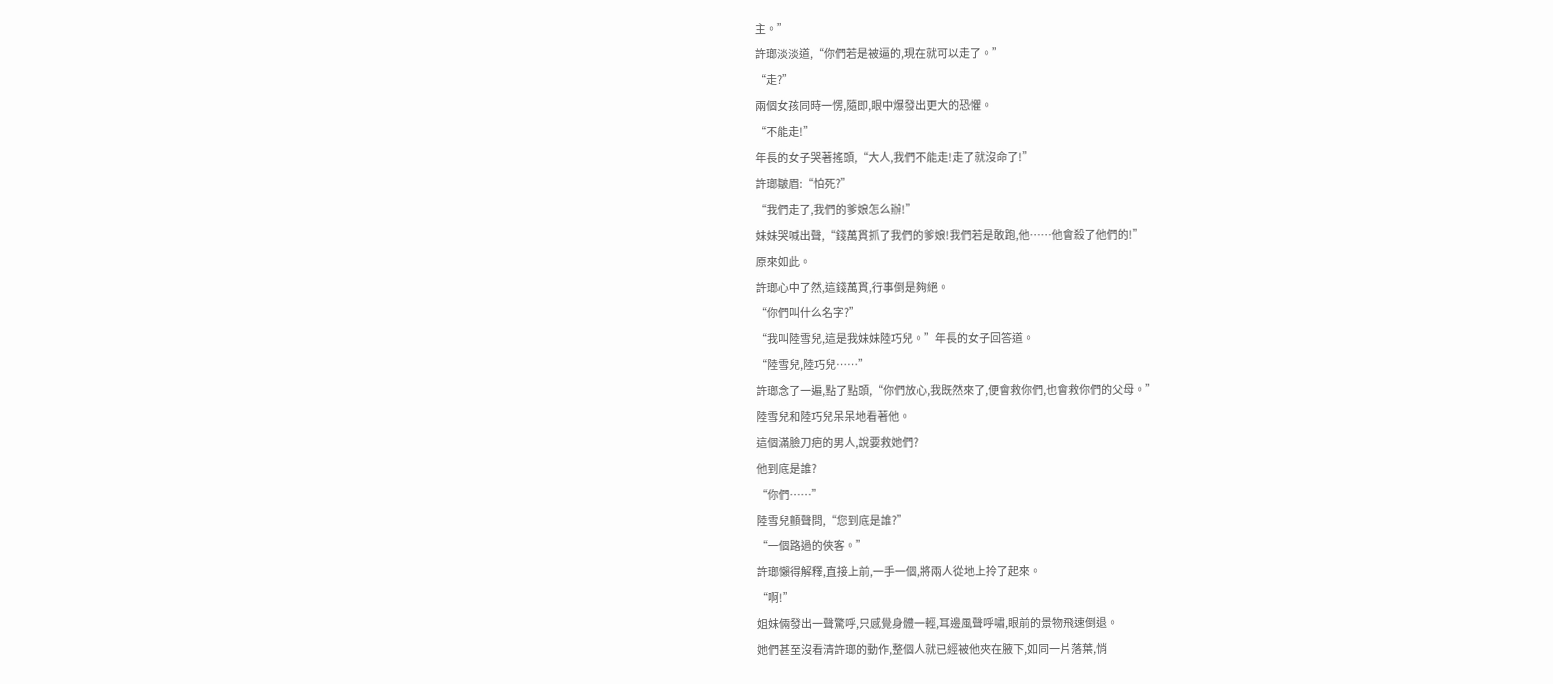主。”
許瑯淡淡道,“你們若是被逼的,現在就可以走了。”
“走?”
兩個女孩同時一愣,隨即,眼中爆發出更大的恐懼。
“不能走!”
年長的女子哭著搖頭,“大人,我們不能走!走了就沒命了!”
許瑯皺眉:“怕死?”
“我們走了,我們的爹娘怎么辦!”
妹妹哭喊出聲,“錢萬貫抓了我們的爹娘!我們若是敢跑,他……他會殺了他們的!”
原來如此。
許瑯心中了然,這錢萬貫,行事倒是夠絕。
“你們叫什么名字?”
“我叫陸雪兒,這是我妹妹陸巧兒。”年長的女子回答道。
“陸雪兒,陸巧兒……”
許瑯念了一遍,點了點頭,“你們放心,我既然來了,便會救你們,也會救你們的父母。”
陸雪兒和陸巧兒呆呆地看著他。
這個滿臉刀疤的男人,說要救她們?
他到底是誰?
“你們……”
陸雪兒顫聲問,“您到底是誰?”
“一個路過的俠客。”
許瑯懶得解釋,直接上前,一手一個,將兩人從地上拎了起來。
“啊!”
姐妹倆發出一聲驚呼,只感覺身體一輕,耳邊風聲呼嘯,眼前的景物飛速倒退。
她們甚至沒看清許瑯的動作,整個人就已經被他夾在腋下,如同一片落葉,悄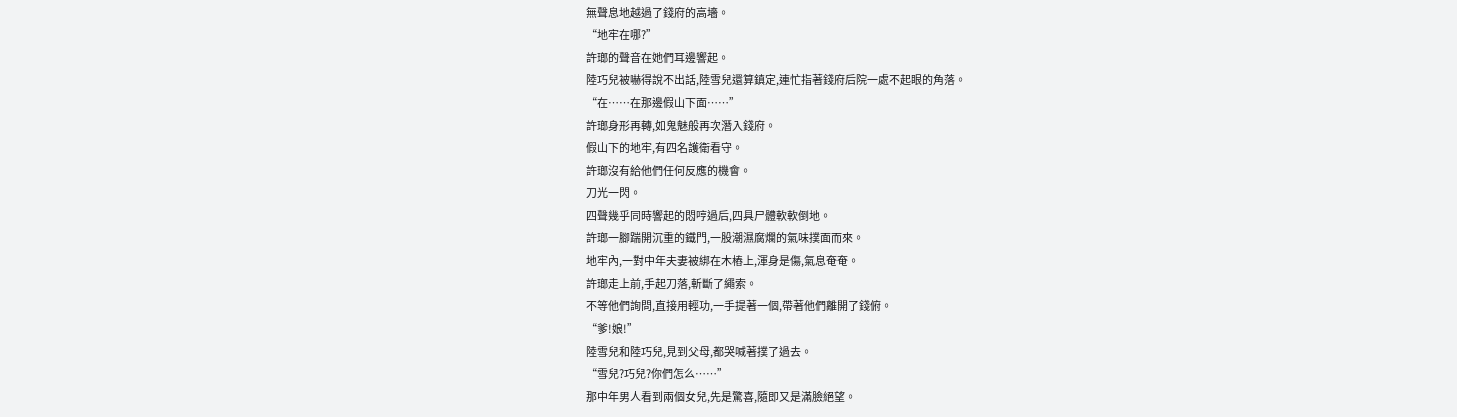無聲息地越過了錢府的高墻。
“地牢在哪?”
許瑯的聲音在她們耳邊響起。
陸巧兒被嚇得說不出話,陸雪兒還算鎮定,連忙指著錢府后院一處不起眼的角落。
“在……在那邊假山下面……”
許瑯身形再轉,如鬼魅般再次潛入錢府。
假山下的地牢,有四名護衛看守。
許瑯沒有給他們任何反應的機會。
刀光一閃。
四聲幾乎同時響起的悶哼過后,四具尸體軟軟倒地。
許瑯一腳踹開沉重的鐵門,一股潮濕腐爛的氣味撲面而來。
地牢內,一對中年夫妻被綁在木樁上,渾身是傷,氣息奄奄。
許瑯走上前,手起刀落,斬斷了繩索。
不等他們詢問,直接用輕功,一手提著一個,帶著他們離開了錢俯。
“爹!娘!”
陸雪兒和陸巧兒,見到父母,都哭喊著撲了過去。
“雪兒?巧兒?你們怎么……”
那中年男人看到兩個女兒,先是驚喜,隨即又是滿臉絕望。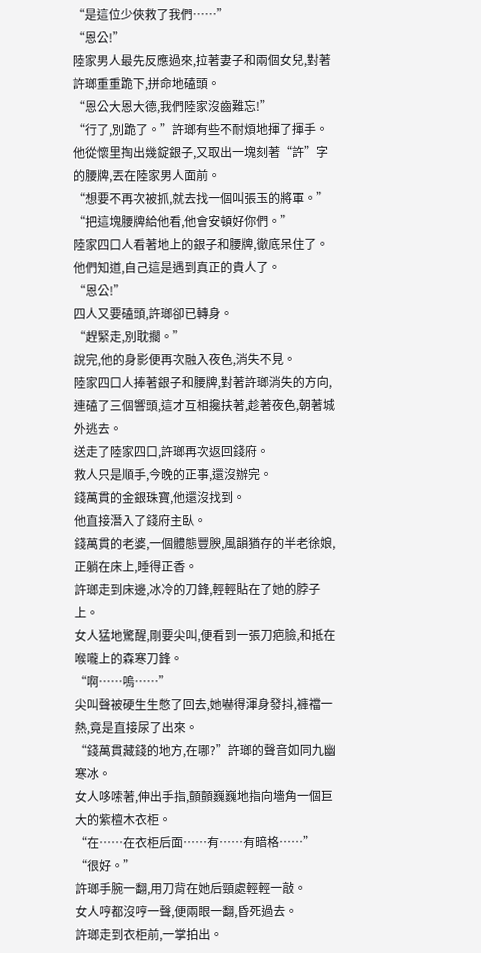“是這位少俠救了我們……”
“恩公!”
陸家男人最先反應過來,拉著妻子和兩個女兒,對著許瑯重重跪下,拼命地磕頭。
“恩公大恩大德,我們陸家沒齒難忘!”
“行了,別跪了。”許瑯有些不耐煩地揮了揮手。
他從懷里掏出幾錠銀子,又取出一塊刻著“許”字的腰牌,丟在陸家男人面前。
“想要不再次被抓,就去找一個叫張玉的將軍。”
“把這塊腰牌給他看,他會安頓好你們。”
陸家四口人看著地上的銀子和腰牌,徹底呆住了。
他們知道,自己這是遇到真正的貴人了。
“恩公!”
四人又要磕頭,許瑯卻已轉身。
“趕緊走,別耽擱。”
說完,他的身影便再次融入夜色,消失不見。
陸家四口人捧著銀子和腰牌,對著許瑯消失的方向,連磕了三個響頭,這才互相攙扶著,趁著夜色,朝著城外逃去。
送走了陸家四口,許瑯再次返回錢府。
救人只是順手,今晚的正事,還沒辦完。
錢萬貫的金銀珠寶,他還沒找到。
他直接潛入了錢府主臥。
錢萬貫的老婆,一個體態豐腴,風韻猶存的半老徐娘,正躺在床上,睡得正香。
許瑯走到床邊,冰冷的刀鋒,輕輕貼在了她的脖子上。
女人猛地驚醒,剛要尖叫,便看到一張刀疤臉,和抵在喉嚨上的森寒刀鋒。
“啊……嗚……”
尖叫聲被硬生生憋了回去,她嚇得渾身發抖,褲襠一熱,竟是直接尿了出來。
“錢萬貫藏錢的地方,在哪?”許瑯的聲音如同九幽寒冰。
女人哆嗦著,伸出手指,顫顫巍巍地指向墻角一個巨大的紫檀木衣柜。
“在……在衣柜后面……有……有暗格……”
“很好。”
許瑯手腕一翻,用刀背在她后頸處輕輕一敲。
女人哼都沒哼一聲,便兩眼一翻,昏死過去。
許瑯走到衣柜前,一掌拍出。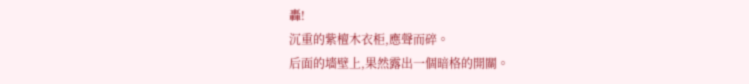轟!
沉重的紫檀木衣柜,應聲而碎。
后面的墻壁上,果然露出一個暗格的開關。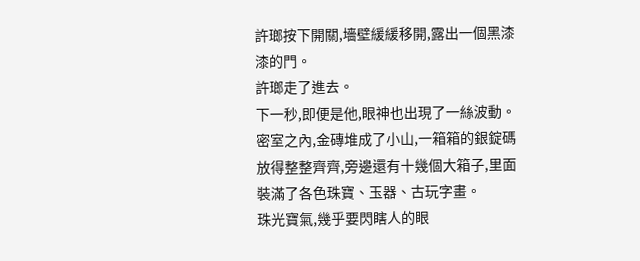許瑯按下開關,墻壁緩緩移開,露出一個黑漆漆的門。
許瑯走了進去。
下一秒,即便是他,眼神也出現了一絲波動。
密室之內,金磚堆成了小山,一箱箱的銀錠碼放得整整齊齊,旁邊還有十幾個大箱子,里面裝滿了各色珠寶、玉器、古玩字畫。
珠光寶氣,幾乎要閃瞎人的眼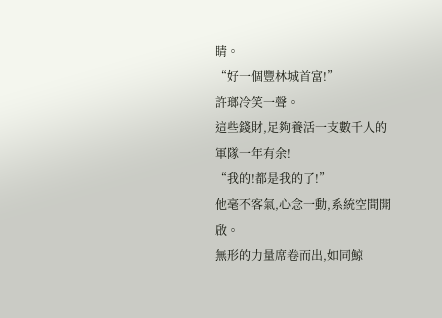睛。
“好一個豐林城首富!”
許瑯冷笑一聲。
這些錢財,足夠養活一支數千人的軍隊一年有余!
“我的!都是我的了!”
他毫不客氣,心念一動,系統空間開啟。
無形的力量席卷而出,如同鯨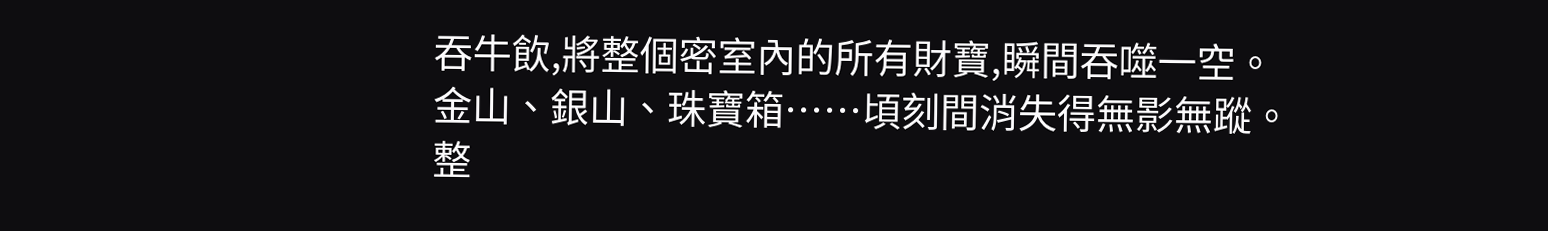吞牛飲,將整個密室內的所有財寶,瞬間吞噬一空。
金山、銀山、珠寶箱……頃刻間消失得無影無蹤。
整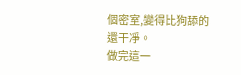個密室,變得比狗舔的還干凈。
做完這一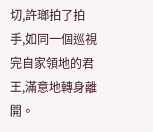切,許瑯拍了拍手,如同一個巡視完自家領地的君王,滿意地轉身離開。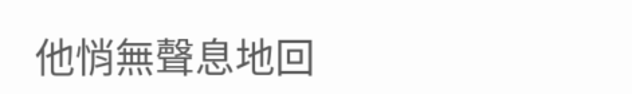他悄無聲息地回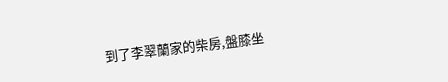到了李翠蘭家的柴房,盤膝坐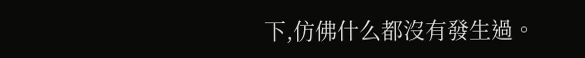下,仿佛什么都沒有發生過。